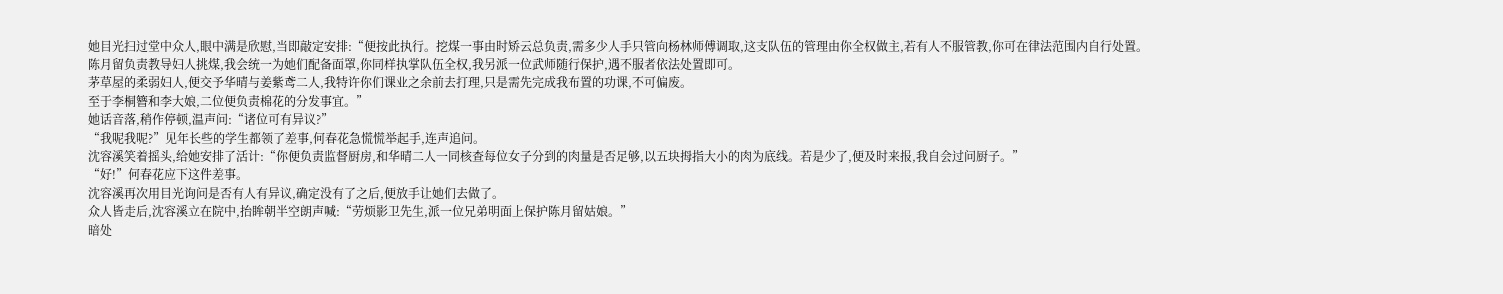她目光扫过堂中众人,眼中满是欣慰,当即敲定安排:“便按此执行。挖煤一事由时矫云总负责,需多少人手只管向杨林师傅调取,这支队伍的管理由你全权做主,若有人不服管教,你可在律法范围内自行处置。
陈月留负责教导妇人挑煤,我会统一为她们配备面罩,你同样执掌队伍全权,我另派一位武师随行保护,遇不服者依法处置即可。
茅草屋的柔弱妇人,便交予华晴与姜紫鸢二人,我特许你们课业之余前去打理,只是需先完成我布置的功课,不可偏废。
至于李桐簪和李大娘,二位便负责棉花的分发事宜。”
她话音落,稍作停顿,温声问:“诸位可有异议?”
“我呢我呢?”见年长些的学生都领了差事,何春花急慌慌举起手,连声追问。
沈容溪笑着摇头,给她安排了活计:“你便负责监督厨房,和华晴二人一同核查每位女子分到的肉量是否足够,以五块拇指大小的肉为底线。若是少了,便及时来报,我自会过问厨子。”
“好!”何春花应下这件差事。
沈容溪再次用目光询问是否有人有异议,确定没有了之后,便放手让她们去做了。
众人皆走后,沈容溪立在院中,抬眸朝半空朗声喊:“劳烦影卫先生,派一位兄弟明面上保护陈月留姑娘。”
暗处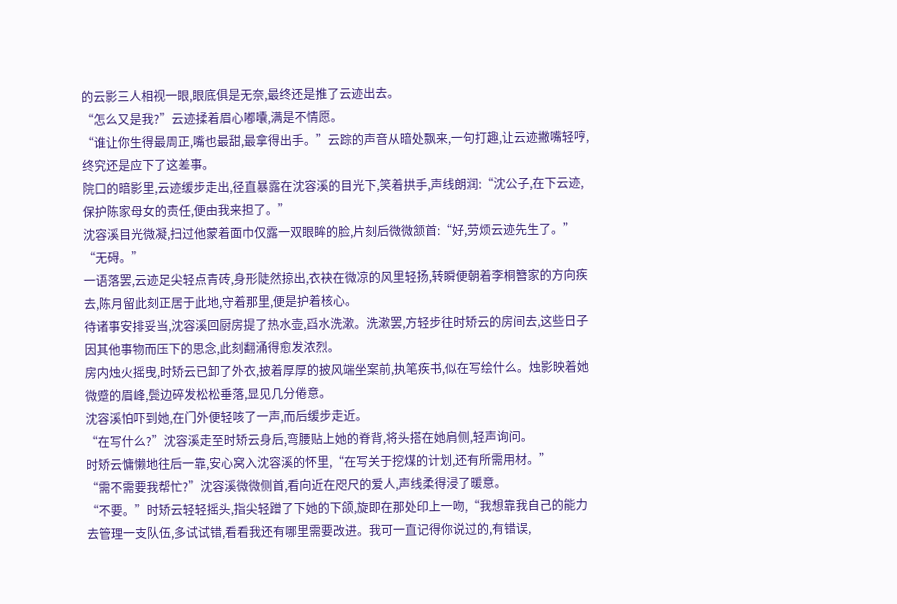的云影三人相视一眼,眼底俱是无奈,最终还是推了云迹出去。
“怎么又是我?”云迹揉着眉心嘟囔,满是不情愿。
“谁让你生得最周正,嘴也最甜,最拿得出手。”云踪的声音从暗处飘来,一句打趣,让云迹撇嘴轻哼,终究还是应下了这差事。
院口的暗影里,云迹缓步走出,径直暴露在沈容溪的目光下,笑着拱手,声线朗润:“沈公子,在下云迹,保护陈家母女的责任,便由我来担了。”
沈容溪目光微凝,扫过他蒙着面巾仅露一双眼眸的脸,片刻后微微颔首:“好,劳烦云迹先生了。”
“无碍。”
一语落罢,云迹足尖轻点青砖,身形陡然掠出,衣袂在微凉的风里轻扬,转瞬便朝着李桐簪家的方向疾去,陈月留此刻正居于此地,守着那里,便是护着核心。
待诸事安排妥当,沈容溪回厨房提了热水壶,舀水洗漱。洗漱罢,方轻步往时矫云的房间去,这些日子因其他事物而压下的思念,此刻翻涌得愈发浓烈。
房内烛火摇曳,时矫云已卸了外衣,披着厚厚的披风端坐案前,执笔疾书,似在写绘什么。烛影映着她微蹙的眉峰,鬓边碎发松松垂落,显见几分倦意。
沈容溪怕吓到她,在门外便轻咳了一声,而后缓步走近。
“在写什么?”沈容溪走至时矫云身后,弯腰贴上她的脊背,将头搭在她肩侧,轻声询问。
时矫云慵懒地往后一靠,安心窝入沈容溪的怀里,“在写关于挖煤的计划,还有所需用材。”
“需不需要我帮忙?”沈容溪微微侧首,看向近在咫尺的爱人,声线柔得浸了暖意。
“不要。”时矫云轻轻摇头,指尖轻蹭了下她的下颌,旋即在那处印上一吻,“我想靠我自己的能力去管理一支队伍,多试试错,看看我还有哪里需要改进。我可一直记得你说过的,有错误,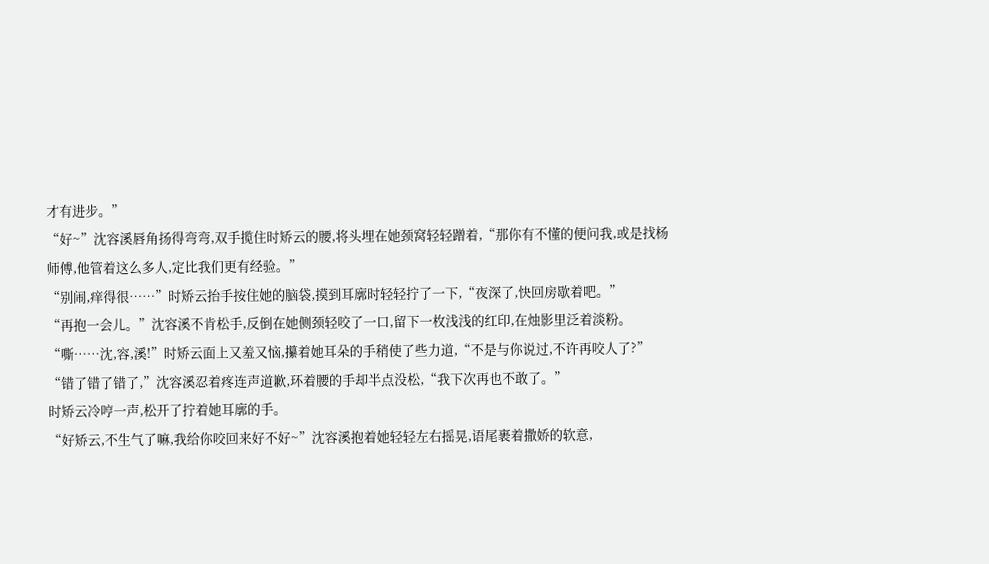才有进步。”
“好~”沈容溪唇角扬得弯弯,双手揽住时矫云的腰,将头埋在她颈窝轻轻蹭着,“那你有不懂的便问我,或是找杨师傅,他管着这么多人,定比我们更有经验。”
“别闹,痒得很……”时矫云抬手按住她的脑袋,摸到耳廓时轻轻拧了一下,“夜深了,快回房歇着吧。”
“再抱一会儿。”沈容溪不肯松手,反倒在她侧颈轻咬了一口,留下一枚浅浅的红印,在烛影里泛着淡粉。
“嘶……沈,容,溪!”时矫云面上又羞又恼,攥着她耳朵的手稍使了些力道,“不是与你说过,不许再咬人了?”
“错了错了错了,”沈容溪忍着疼连声道歉,环着腰的手却半点没松,“我下次再也不敢了。”
时矫云冷哼一声,松开了拧着她耳廓的手。
“好矫云,不生气了嘛,我给你咬回来好不好~”沈容溪抱着她轻轻左右摇晃,语尾裹着撒娇的软意,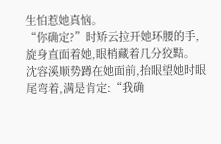生怕惹她真恼。
“你确定?”时矫云拉开她环腰的手,旋身直面着她,眼梢藏着几分狡黠。
沈容溪顺势蹲在她面前,抬眼望她时眼尾弯着,满是肯定:“我确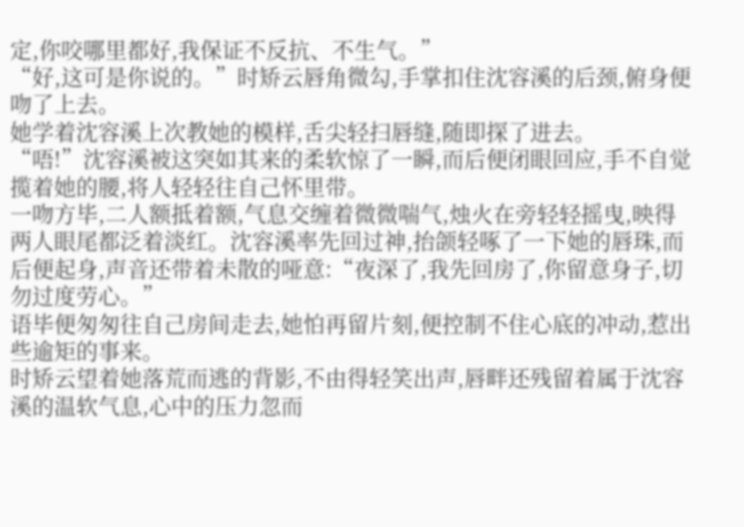定,你咬哪里都好,我保证不反抗、不生气。”
“好,这可是你说的。”时矫云唇角微勾,手掌扣住沈容溪的后颈,俯身便吻了上去。
她学着沈容溪上次教她的模样,舌尖轻扫唇缝,随即探了进去。
“唔!”沈容溪被这突如其来的柔软惊了一瞬,而后便闭眼回应,手不自觉揽着她的腰,将人轻轻往自己怀里带。
一吻方毕,二人额抵着额,气息交缠着微微喘气,烛火在旁轻轻摇曳,映得两人眼尾都泛着淡红。沈容溪率先回过神,抬颌轻啄了一下她的唇珠,而后便起身,声音还带着未散的哑意:“夜深了,我先回房了,你留意身子,切勿过度劳心。”
语毕便匆匆往自己房间走去,她怕再留片刻,便控制不住心底的冲动,惹出些逾矩的事来。
时矫云望着她落荒而逃的背影,不由得轻笑出声,唇畔还残留着属于沈容溪的温软气息,心中的压力忽而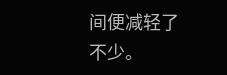间便减轻了不少。